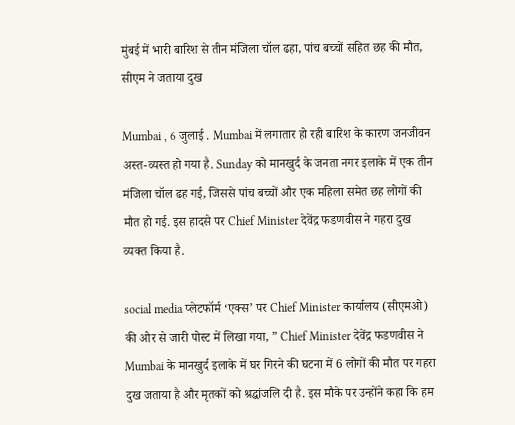मुंबई में भारी बारिश से तीन मंजिला चॉल ढहा, पांच बच्चों सहित छह की मौत, सीएम ने जताया दुख

Mumbai , 6 जुलाई . Mumbai में लगातार हो रही बारिश के कारण जनजीवन अस्त-व्यस्त हो गया है. Sunday को मानखुर्द के जनता नगर इलाके में एक तीन मंजिला चॉल ढह गई, जिससे पांच बच्चों और एक महिला समेत छह लोगों की मौत हो गई. इस हादसे पर Chief Minister देवेंद्र फडणवीस ने गहरा दुख व्यक्त किया है.

social media प्लेटफॉर्म ‘एक्स’ पर Chief Minister कार्यालय (सीएमओ) की ओर से जारी पोस्ट में लिखा गया, ” Chief Minister देवेंद्र फडणवीस ने Mumbai के मानखुर्द इलाके में घर गिरने की घटना में 6 लोगों की मौत पर गहरा दुख जताया है और मृतकों को श्रद्धांजलि दी है. इस मौके पर उन्होंने कहा कि हम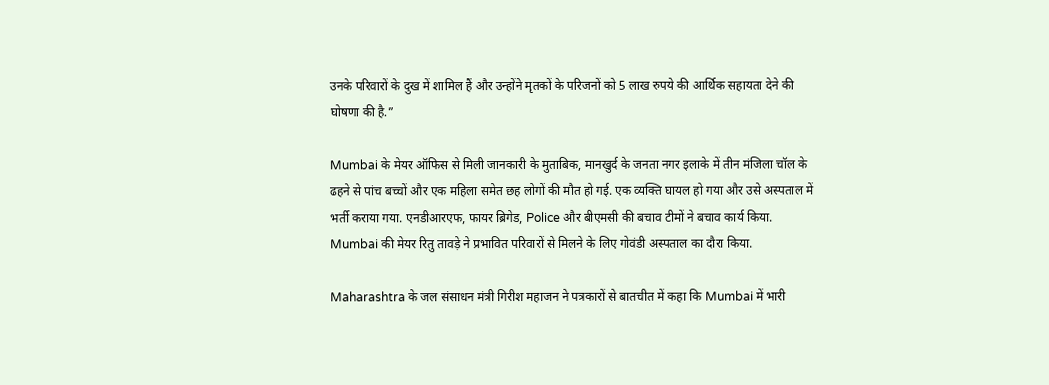उनके परिवारों के दुख में शामिल हैं और उन्होंने मृतकों के परिजनों को 5 लाख रुपये की आर्थिक सहायता देने की घोषणा की है.”

Mumbai के मेयर ऑफिस से मिली जानकारी के मुताबिक, मानखुर्द के जनता नगर इलाके में तीन मंजिला चॉल के ढहने से पांच बच्चों और एक महिला समेत छह लोगों की मौत हो गई. एक व्यक्ति घायल हो गया और उसे अस्पताल में भर्ती कराया गया. एनडीआरएफ, फायर ब्रिगेड, Police और बीएमसी की बचाव टीमों ने बचाव कार्य किया. Mumbai की मेयर रितु तावड़े ने प्रभावित परिवारों से मिलने के लिए गोवंडी अस्पताल का दौरा किया.

Maharashtra के जल संसाधन मंत्री गिरीश महाजन ने पत्रकारों से बातचीत में कहा कि Mumbai में भारी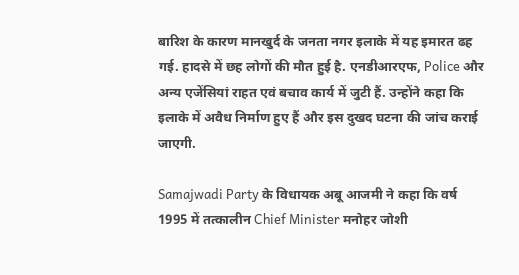बारिश के कारण मानखुर्द के जनता नगर इलाके में यह इमारत ढह गई. हादसे में छह लोगों की मौत हुई है. एनडीआरएफ, Police और अन्य एजेंसियां राहत एवं बचाव कार्य में जुटी हैं. उन्होंने कहा कि इलाके में अवैध निर्माण हुए हैं और इस दुखद घटना की जांच कराई जाएगी.

Samajwadi Party के विधायक अबू आजमी ने कहा कि वर्ष 1995 में तत्कालीन Chief Minister मनोहर जोशी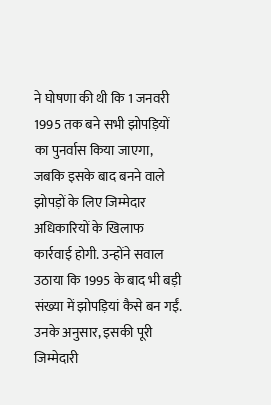ने घोषणा की थी कि 1 जनवरी 1995 तक बने सभी झोपड़ियों का पुनर्वास किया जाएगा, जबकि इसके बाद बनने वाले झोपड़ों के लिए जिम्मेदार अधिकारियों के खिलाफ कार्रवाई होगी. उन्होंने सवाल उठाया कि 1995 के बाद भी बड़ी संख्या में झोपड़ियां कैसे बन गईं. उनके अनुसार, इसकी पूरी जिम्मेदारी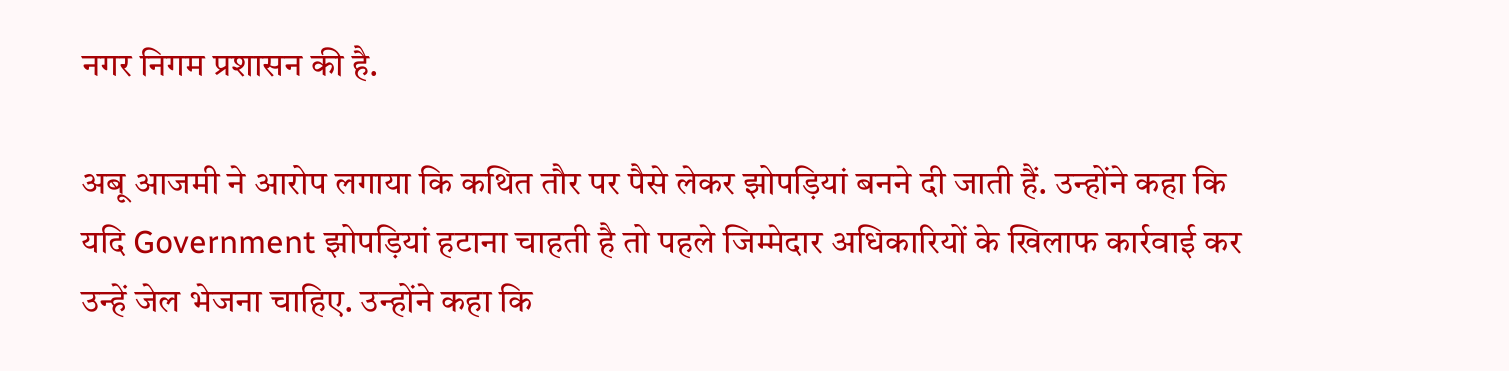नगर निगम प्रशासन की है.

अबू आजमी ने आरोप लगाया कि कथित तौर पर पैसे लेकर झोपड़ियां बनने दी जाती हैं. उन्होंने कहा कि यदि Government झोपड़ियां हटाना चाहती है तो पहले जिम्मेदार अधिकारियों के खिलाफ कार्रवाई कर उन्हें जेल भेजना चाहिए. उन्होंने कहा कि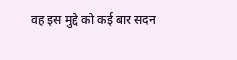वह इस मुद्दे को कई बार सदन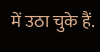में उठा चुके हैं.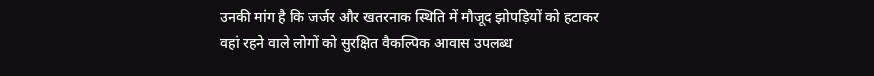उनकी मांग है कि जर्जर और खतरनाक स्थिति में मौजूद झोपड़ियों को हटाकर वहां रहने वाले लोगों को सुरक्षित वैकल्पिक आवास उपलब्ध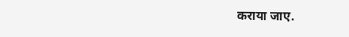कराया जाए.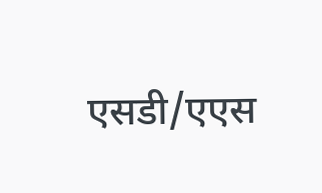एसडी/एएस